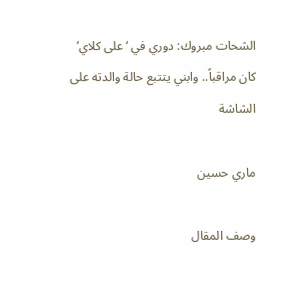الشحات مبروك: دوري في ‘على كلاي’ كان مراقباً.. وابني يتتبع حالة والدته على الشاشة

ماري حسين

وصف المقال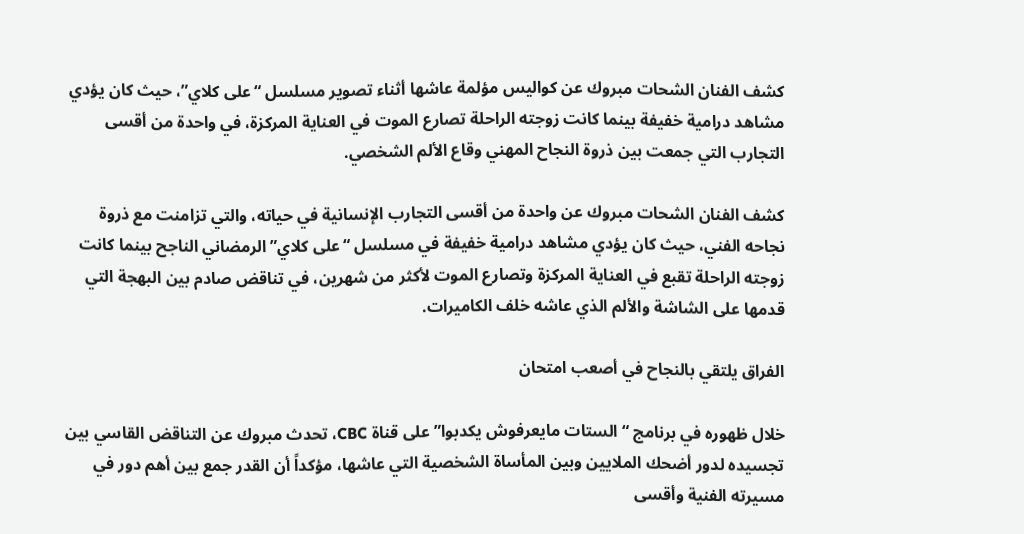كشف الفنان الشحات مبروك عن كواليس مؤلمة عاشها أثناء تصوير مسلسل “على كلاي”، حيث كان يؤدي مشاهد درامية خفيفة بينما كانت زوجته الراحلة تصارع الموت في العناية المركزة، في واحدة من أقسى التجارب التي جمعت بين ذروة النجاح المهني وقاع الألم الشخصي.

كشف الفنان الشحات مبروك عن واحدة من أقسى التجارب الإنسانية في حياته، والتي تزامنت مع ذروة نجاحه الفني، حيث كان يؤدي مشاهد درامية خفيفة في مسلسل “على كلاي” الرمضاني الناجح بينما كانت زوجته الراحلة تقبع في العناية المركزة وتصارع الموت لأكثر من شهرين، في تناقض صادم بين البهجة التي قدمها على الشاشة والألم الذي عاشه خلف الكاميرات.

الفراق يلتقي بالنجاح في أصعب امتحان

خلال ظهوره في برنامج “الستات مايعرفوش يكدبوا” على قناة CBC، تحدث مبروك عن التناقض القاسي بين تجسيده لدور أضحك الملايين وبين المأساة الشخصية التي عاشها، مؤكداً أن القدر جمع بين أهم دور في مسيرته الفنية وأقسى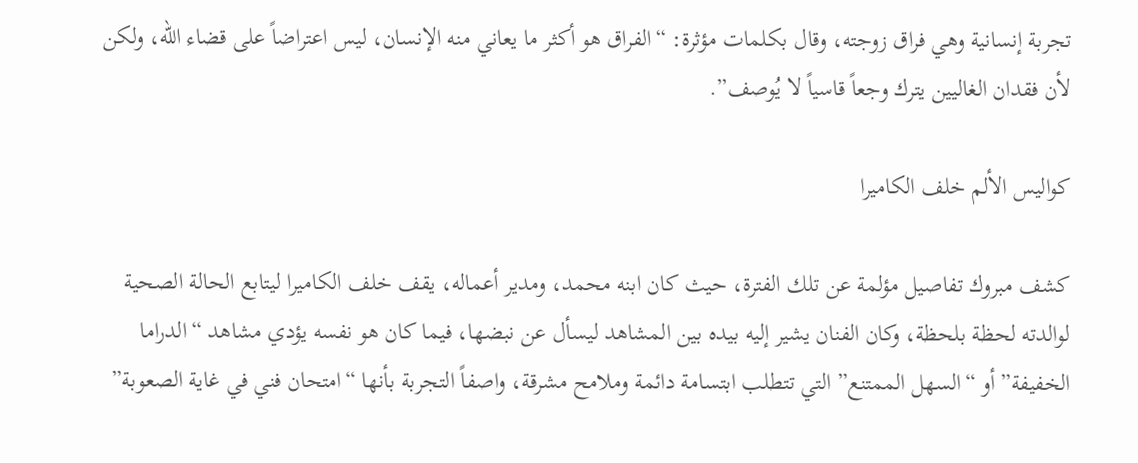تجربة إنسانية وهي فراق زوجته، وقال بكلمات مؤثرة: “الفراق هو أكثر ما يعاني منه الإنسان، ليس اعتراضاً على قضاء الله، ولكن لأن فقدان الغاليين يترك وجعاً قاسياً لا يُوصف”.

كواليس الألم خلف الكاميرا

كشف مبروك تفاصيل مؤلمة عن تلك الفترة، حيث كان ابنه محمد، ومدير أعماله، يقف خلف الكاميرا ليتابع الحالة الصحية لوالدته لحظة بلحظة، وكان الفنان يشير إليه بيده بين المشاهد ليسأل عن نبضها، فيما كان هو نفسه يؤدي مشاهد “الدراما الخفيفة” أو “السهل الممتنع” التي تتطلب ابتسامة دائمة وملامح مشرقة، واصفاً التجربة بأنها “امتحان فني في غاية الصعوبة”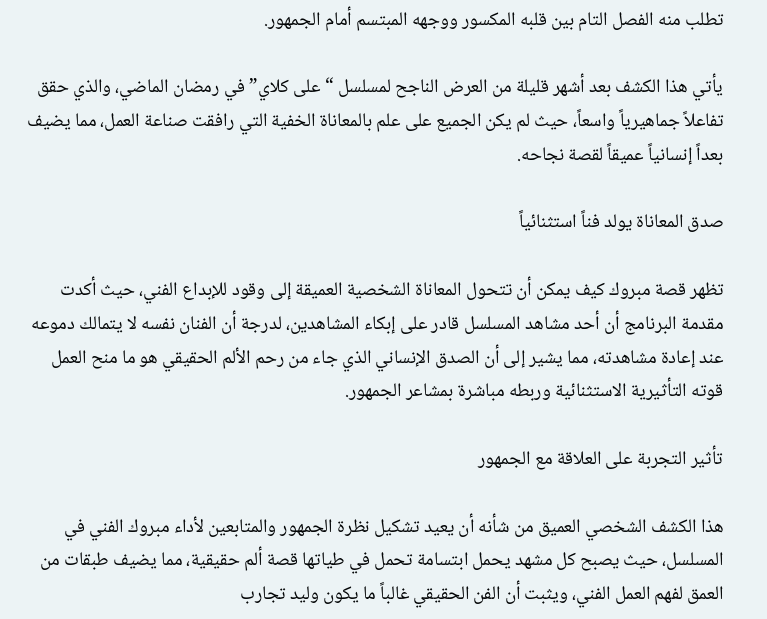تطلب منه الفصل التام بين قلبه المكسور ووجهه المبتسم أمام الجمهور.

يأتي هذا الكشف بعد أشهر قليلة من العرض الناجح لمسلسل “على كلاي” في رمضان الماضي، والذي حقق تفاعلاً جماهيرياً واسعاً، حيث لم يكن الجميع على علم بالمعاناة الخفية التي رافقت صناعة العمل، مما يضيف بعداً إنسانياً عميقاً لقصة نجاحه.

صدق المعاناة يولد فناً استثنائياً

تظهر قصة مبروك كيف يمكن أن تتحول المعاناة الشخصية العميقة إلى وقود للإبداع الفني، حيث أكدت مقدمة البرنامج أن أحد مشاهد المسلسل قادر على إبكاء المشاهدين، لدرجة أن الفنان نفسه لا يتمالك دموعه عند إعادة مشاهدته، مما يشير إلى أن الصدق الإنساني الذي جاء من رحم الألم الحقيقي هو ما منح العمل قوته التأثيرية الاستثنائية وربطه مباشرة بمشاعر الجمهور.

تأثير التجربة على العلاقة مع الجمهور

هذا الكشف الشخصي العميق من شأنه أن يعيد تشكيل نظرة الجمهور والمتابعين لأداء مبروك الفني في المسلسل، حيث يصبح كل مشهد يحمل ابتسامة تحمل في طياتها قصة ألم حقيقية، مما يضيف طبقات من العمق لفهم العمل الفني، ويثبت أن الفن الحقيقي غالباً ما يكون وليد تجارب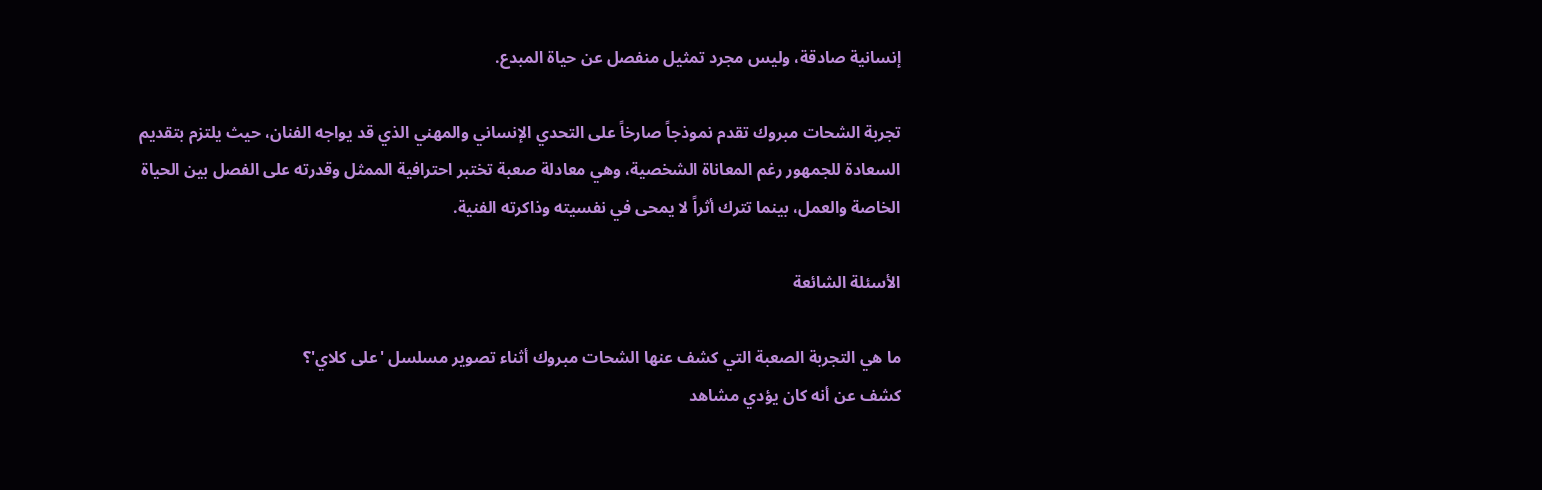إنسانية صادقة، وليس مجرد تمثيل منفصل عن حياة المبدع.

تجربة الشحات مبروك تقدم نموذجاً صارخاً على التحدي الإنساني والمهني الذي قد يواجه الفنان، حيث يلتزم بتقديم السعادة للجمهور رغم المعاناة الشخصية، وهي معادلة صعبة تختبر احترافية الممثل وقدرته على الفصل بين الحياة الخاصة والعمل، بينما تترك أثراً لا يمحى في نفسيته وذاكرته الفنية.

الأسئلة الشائعة

ما هي التجربة الصعبة التي كشف عنها الشحات مبروك أثناء تصوير مسلسل 'على كلاي'؟
كشف عن أنه كان يؤدي مشاهد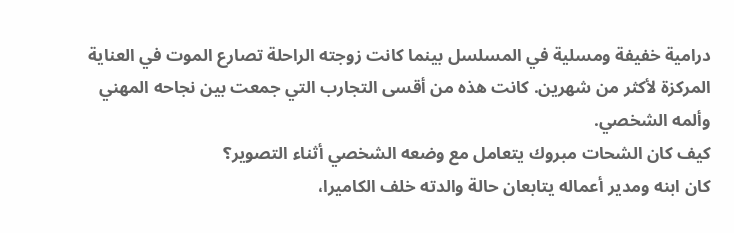درامية خفيفة ومسلية في المسلسل بينما كانت زوجته الراحلة تصارع الموت في العناية المركزة لأكثر من شهرين. كانت هذه من أقسى التجارب التي جمعت بين نجاحه المهني وألمه الشخصي.
كيف كان الشحات مبروك يتعامل مع وضعه الشخصي أثناء التصوير؟
كان ابنه ومدير أعماله يتابعان حالة والدته خلف الكاميرا،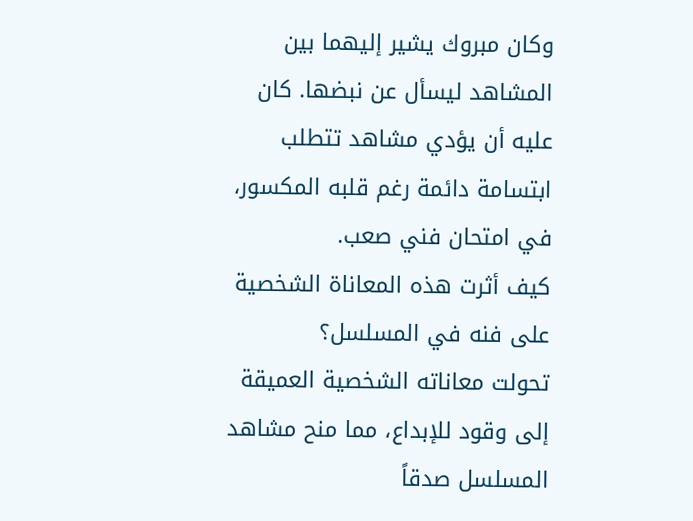وكان مبروك يشير إليهما بين المشاهد ليسأل عن نبضها. كان عليه أن يؤدي مشاهد تتطلب ابتسامة دائمة رغم قلبه المكسور، في امتحان فني صعب.
كيف أثرت هذه المعاناة الشخصية على فنه في المسلسل؟
تحولت معاناته الشخصية العميقة إلى وقود للإبداع، مما منح مشاهد المسلسل صدقاً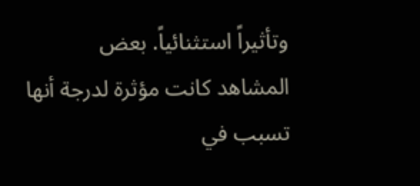وتأثيراً استثنائياً. بعض المشاهد كانت مؤثرة لدرجة أنها تسبب في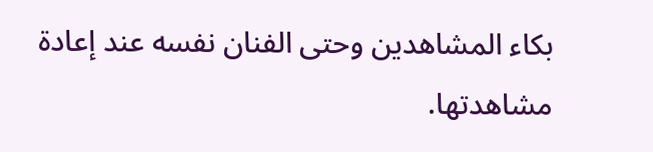بكاء المشاهدين وحتى الفنان نفسه عند إعادة مشاهدتها.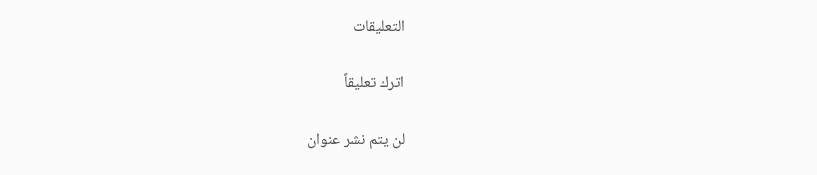التعليقات

اترك تعليقاً

لن يتم نشر عنوان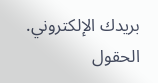بريدك الإلكتروني. الحقول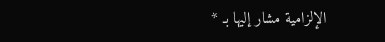الإلزامية مشار إليها بـ *